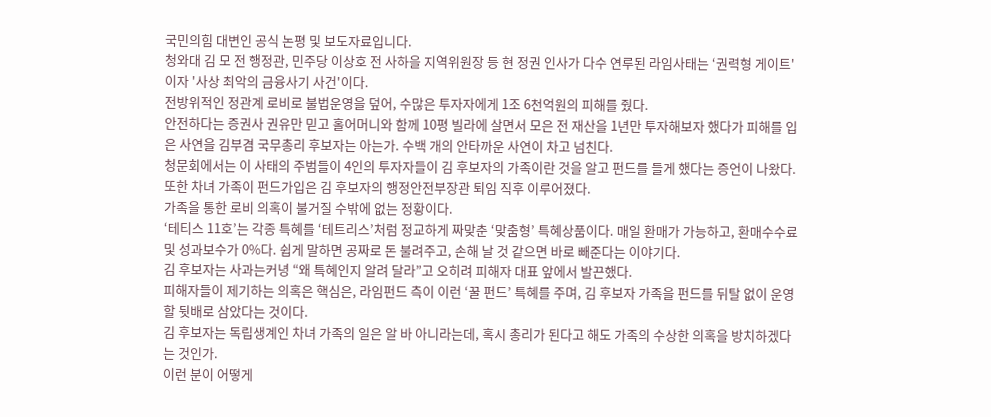국민의힘 대변인 공식 논평 및 보도자료입니다.
청와대 김 모 전 행정관, 민주당 이상호 전 사하을 지역위원장 등 현 정권 인사가 다수 연루된 라임사태는 ‘권력형 게이트'이자 '사상 최악의 금융사기 사건'이다.
전방위적인 정관계 로비로 불법운영을 덮어, 수많은 투자자에게 1조 6천억원의 피해를 줬다.
안전하다는 증권사 권유만 믿고 홀어머니와 함께 10평 빌라에 살면서 모은 전 재산을 1년만 투자해보자 했다가 피해를 입은 사연을 김부겸 국무총리 후보자는 아는가. 수백 개의 안타까운 사연이 차고 넘친다.
청문회에서는 이 사태의 주범들이 4인의 투자자들이 김 후보자의 가족이란 것을 알고 펀드를 들게 했다는 증언이 나왔다. 또한 차녀 가족이 펀드가입은 김 후보자의 행정안전부장관 퇴임 직후 이루어졌다.
가족을 통한 로비 의혹이 불거질 수밖에 없는 정황이다.
‘테티스 11호’는 각종 특혜를 ‘테트리스’처럼 정교하게 짜맞춘 ‘맞춤형’ 특혜상품이다. 매일 환매가 가능하고, 환매수수료 및 성과보수가 0%다. 쉽게 말하면 공짜로 돈 불려주고, 손해 날 것 같으면 바로 빼준다는 이야기다.
김 후보자는 사과는커녕 “왜 특혜인지 알려 달라”고 오히려 피해자 대표 앞에서 발끈했다.
피해자들이 제기하는 의혹은 핵심은, 라임펀드 측이 이런 ‘꿀 펀드’ 특혜를 주며, 김 후보자 가족을 펀드를 뒤탈 없이 운영할 뒷배로 삼았다는 것이다.
김 후보자는 독립생계인 차녀 가족의 일은 알 바 아니라는데, 혹시 총리가 된다고 해도 가족의 수상한 의혹을 방치하겠다는 것인가.
이런 분이 어떻게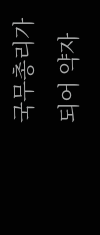국무총리가 되어 약자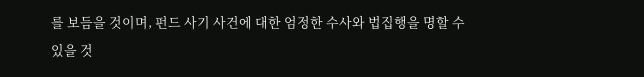를 보듬을 것이며, 펀드 사기 사건에 대한 엄정한 수사와 법집행을 명할 수 있을 것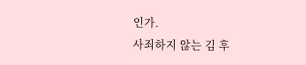인가.
사죄하지 않는 김 후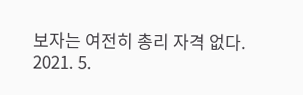보자는 여전히 총리 자격 없다.
2021. 5.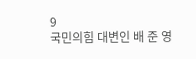9
국민의힘 대변인 배 준 영